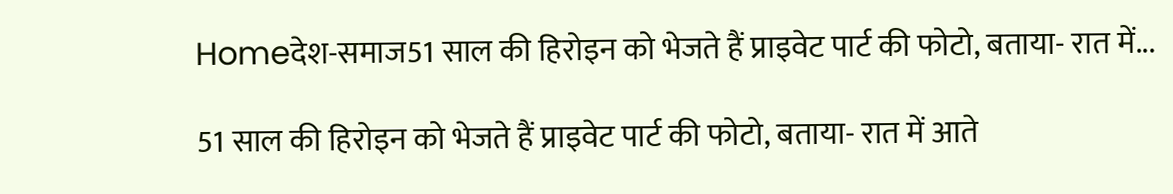Homeदेश-समाज51 साल की हिरोइन को भेजते हैं प्राइवेट पार्ट की फोटो, बताया- रात में...

51 साल की हिरोइन को भेजते हैं प्राइवेट पार्ट की फोटो, बताया- रात में आते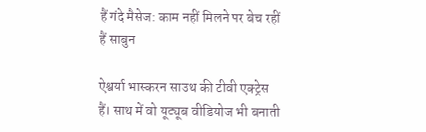हैं गंदे मैसेज: काम नहीं मिलने पर बेच रहीं हैं साबुन

ऐश्वर्या भास्करन साउथ की टीवी एक्ट्रेस हैं। साथ में वो यूट्यूब वीडियोज भी बनाती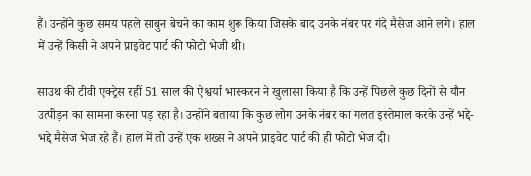हैं। उन्होंने कुछ समय पहले साबुन बेचने का काम शुरू किया जिसके बाद उनके नंबर पर गंदे मैसेज आने लगे। हाल में उन्हें किसी ने अपने प्राइवेट पार्ट की फोटो भेजी थी।

साउथ की टीवी एक्ट्रेस रहीं 51 साल की ऐश्वर्या भास्करन ने खुलासा किया है कि उन्हें पिछले कुछ दिनों से यौन उत्पीड़न का सामना करना पड़ रहा है। उन्होंने बताया कि कुछ लोग उनके नंबर का गलत इस्तेमाल करके उन्हें भद्दे-भद्दे मैसेज भेज रहे हैं। हाल में तो उन्हें एक शख्स ने अपने प्राइवेट पार्ट की ही फोटो भेज दी।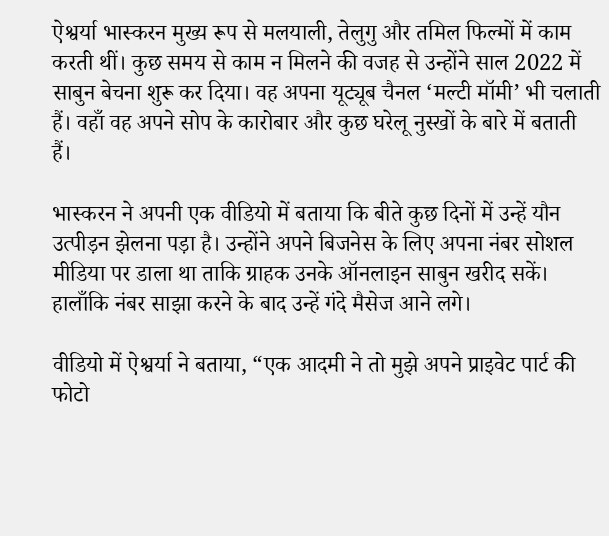ऐश्वर्या भास्करन मुख्य रूप से मलयाली, तेलुगु और तमिल फिल्मों में काम करती थीं। कुछ समय से काम न मिलने की वजह से उन्होंने साल 2022 में साबुन बेचना शुरू कर दिया। वह अपना यूट्यूब चैनल ‘मल्टी मॉमी’ भी चलाती हैं। वहाँ वह अपने सोप के कारोबार और कुछ घरेलू नुस्खों के बारे में बताती हैं।

भास्करन ने अपनी एक वीडियो में बताया कि बीते कुछ दिनों में उन्हें यौन उत्पीड़न झेलना पड़ा है। उन्होंने अपने बिजनेस के लिए अपना नंबर सोशल मीडिया पर डाला था ताकि ग्राहक उनके ऑनलाइन साबुन खरीद सकें। हालाँकि नंबर साझा करने के बाद उन्हें गंदे मैसेज आने लगे।

वीडियो में ऐश्वर्या ने बताया, “एक आदमी ने तो मुझे अपने प्राइवेट पार्ट की फोटो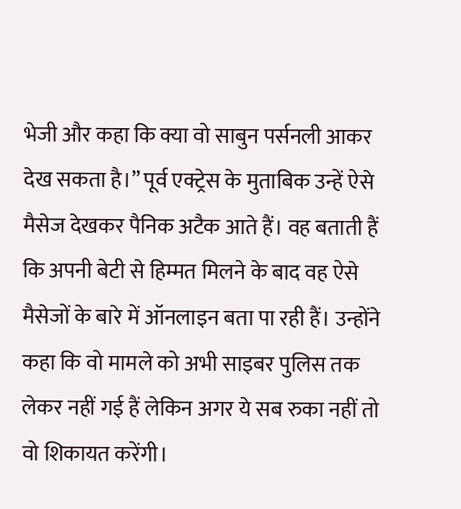भेजी और कहा कि क्या वो साबुन पर्सनली आकर देख सकता है।” पूर्व एक्ट्रेस के मुताबिक उन्हें ऐसे मैसेज देखकर पैनिक अटैक आते हैं। वह बताती हैं कि अपनी बेटी से हिम्मत मिलने के बाद वह ऐसे मैसेजों के बारे में ऑनलाइन बता पा रही हैं। उन्होंने कहा कि वो मामले को अभी साइबर पुलिस तक लेकर नहीं गई हैं लेकिन अगर ये सब रुका नहीं तो वो शिकायत करेंगी।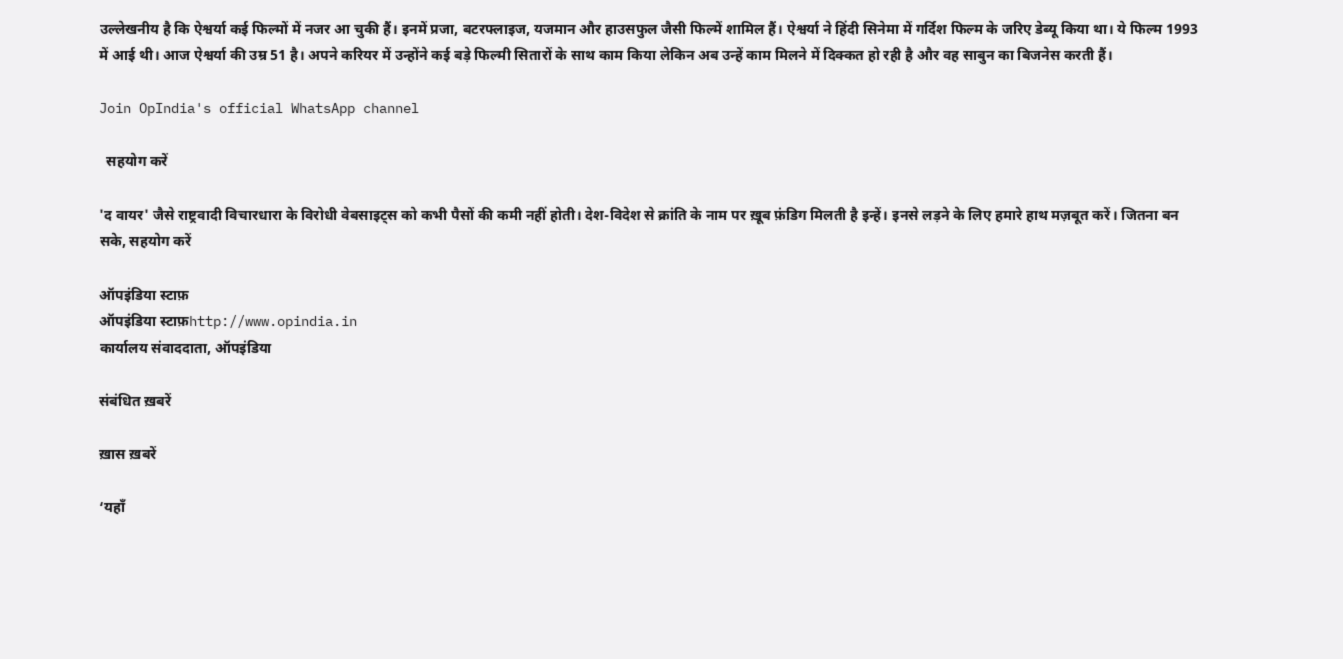उल्लेखनीय है कि ऐश्वर्या कई फिल्मों में नजर आ चुकी हैं। इनमें प्रजा, बटरफ्लाइज, यजमान और हाउसफुल जैसी फिल्में शामिल हैं। ऐश्वर्या ने हिंदी सिनेमा में गर्दिश फिल्म के जरिए डेब्यू किया था। ये फिल्म 1993 में आई थी। आज ऐश्वर्या की उम्र 51 है। अपने करियर में उन्होंने कई बड़े फिल्मी सितारों के साथ काम किया लेकिन अब उन्हें काम मिलने में दिक्कत हो रही है और वह साबुन का बिजनेस करती हैं।

Join OpIndia's official WhatsApp channel

  सहयोग करें

'द वायर' जैसे राष्ट्रवादी विचारधारा के विरोधी वेबसाइट्स को कभी पैसों की कमी नहीं होती। देश-विदेश से क्रांति के नाम पर ख़ूब फ़ंडिग मिलती है इन्हें। इनसे लड़ने के लिए हमारे हाथ मज़बूत करें। जितना बन सके, सहयोग करें

ऑपइंडिया स्टाफ़
ऑपइंडिया स्टाफ़http://www.opindia.in
कार्यालय संवाददाता, ऑपइंडिया

संबंधित ख़बरें

ख़ास ख़बरें

‘यहाँ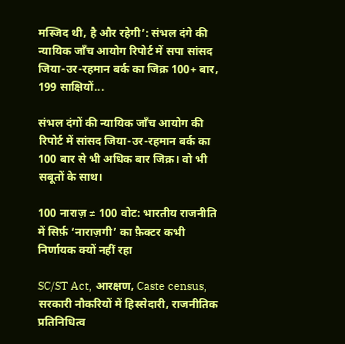मस्जिद थी, है और रहेगी’: संभल दंगे की न्यायिक जाँच आयोग रिपोर्ट में सपा सांसद जिया-उर-रहमान बर्क का जिक्र 100+ बार, 199 साक्षियों...

संभल दंगों की न्यायिक जाँच आयोग की रिपोर्ट में सांसद जिया-उर-रहमान बर्क का 100 बार से भी अधिक बार जिक्र। वो भी सबूतों के साथ।

100 नाराज़ ≠ 100 वोट: भारतीय राजनीति में सिर्फ़ ‘नाराज़गी’ का फ़ैक्टर कभी निर्णायक क्यों नहीं रहा

SC/ST Act, आरक्षण, Caste census, सरकारी नौकरियों में हिस्सेदारी, राजनीतिक प्रतिनिधित्व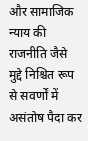और सामाजिक न्याय की राजनीति जैसे मुद्दे निश्चित रूप से सवर्णों में असंतोष पैदा कर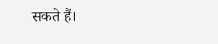सकते हैं।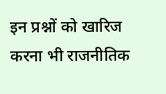इन प्रश्नों को खारिज करना भी राजनीतिक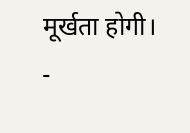मूर्खता होगी।
-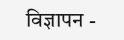विज्ञापन -